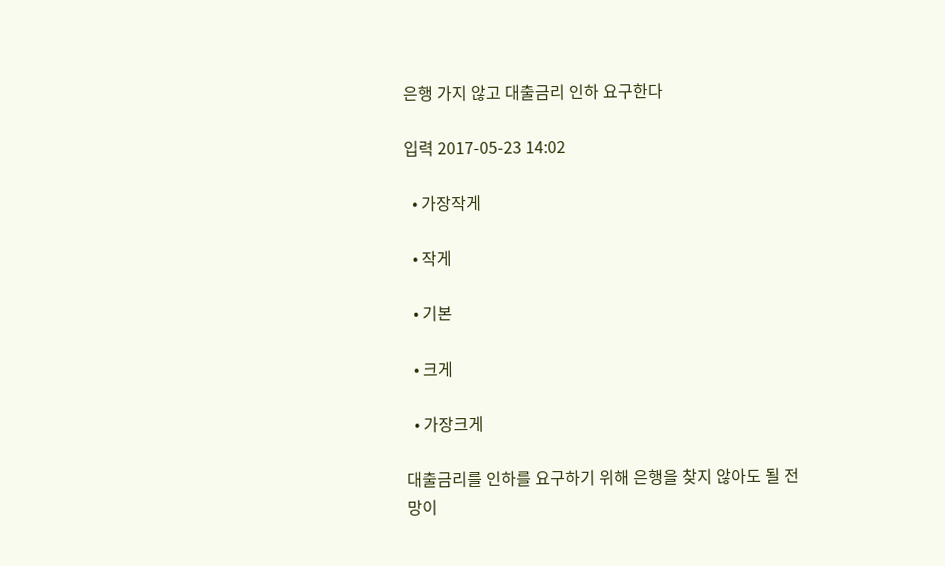은행 가지 않고 대출금리 인하 요구한다

입력 2017-05-23 14:02

  • 가장작게

  • 작게

  • 기본

  • 크게

  • 가장크게

대출금리를 인하를 요구하기 위해 은행을 찾지 않아도 될 전망이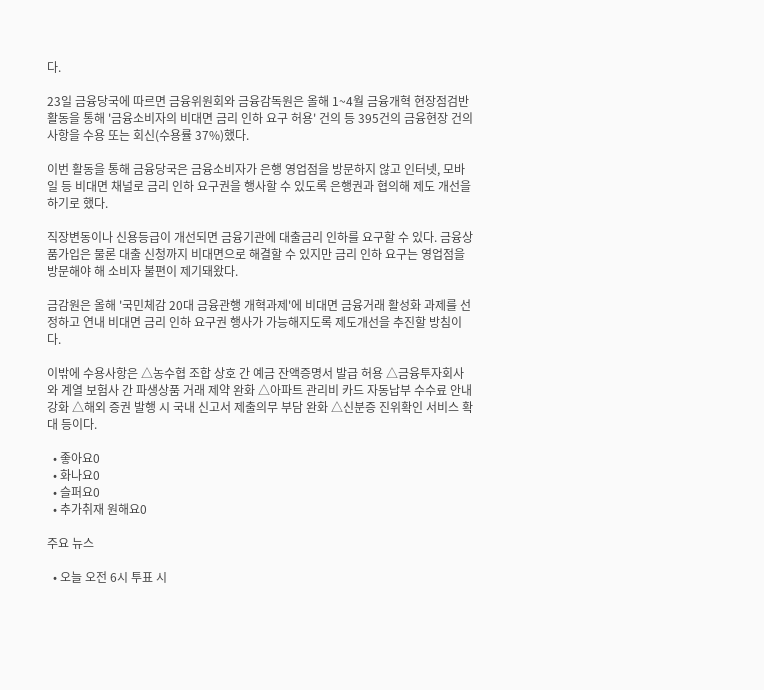다.

23일 금융당국에 따르면 금융위원회와 금융감독원은 올해 1~4월 금융개혁 현장점검반 활동을 통해 '금융소비자의 비대면 금리 인하 요구 허용' 건의 등 395건의 금융현장 건의사항을 수용 또는 회신(수용률 37%)했다.

이번 활동을 통해 금융당국은 금융소비자가 은행 영업점을 방문하지 않고 인터넷, 모바일 등 비대면 채널로 금리 인하 요구권을 행사할 수 있도록 은행권과 협의해 제도 개선을 하기로 했다.

직장변동이나 신용등급이 개선되면 금융기관에 대출금리 인하를 요구할 수 있다. 금융상품가입은 물론 대출 신청까지 비대면으로 해결할 수 있지만 금리 인하 요구는 영업점을 방문해야 해 소비자 불편이 제기돼왔다.

금감원은 올해 '국민체감 20대 금융관행 개혁과제'에 비대면 금융거래 활성화 과제를 선정하고 연내 비대면 금리 인하 요구권 행사가 가능해지도록 제도개선을 추진할 방침이다.

이밖에 수용사항은 △농수협 조합 상호 간 예금 잔액증명서 발급 허용 △금융투자회사와 계열 보험사 간 파생상품 거래 제약 완화 △아파트 관리비 카드 자동납부 수수료 안내 강화 △해외 증권 발행 시 국내 신고서 제출의무 부담 완화 △신분증 진위확인 서비스 확대 등이다.

  • 좋아요0
  • 화나요0
  • 슬퍼요0
  • 추가취재 원해요0

주요 뉴스

  • 오늘 오전 6시 투표 시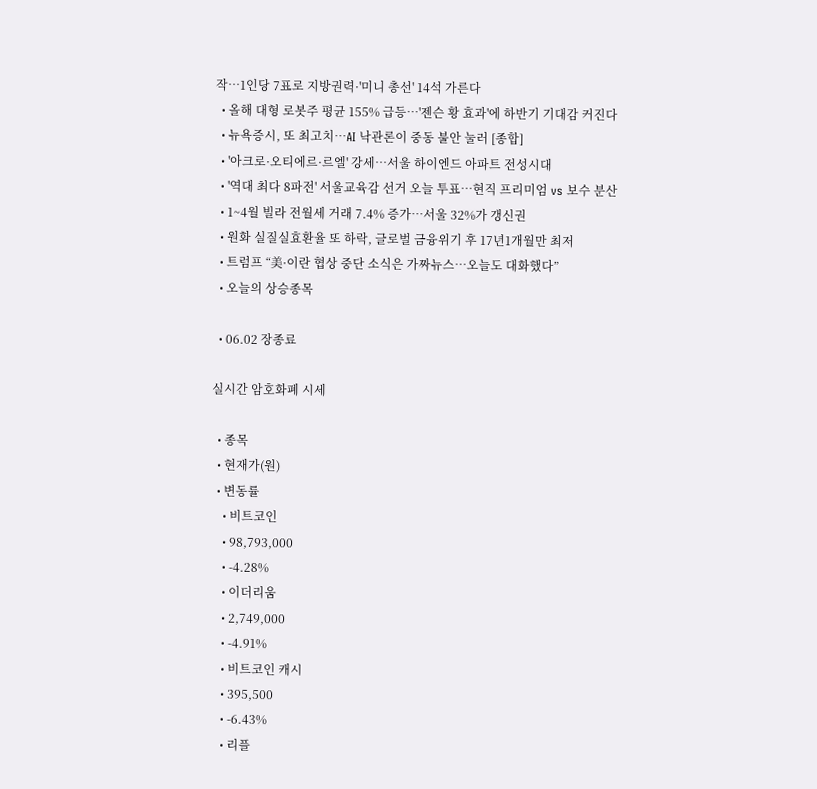작…1인당 7표로 지방권력·'미니 총선' 14석 가른다
  • 올해 대형 로봇주 평균 155% 급등…'젠슨 황 효과'에 하반기 기대감 커진다
  • 뉴욕증시, 또 최고치⋯AI 낙관론이 중동 불안 눌러 [종합]
  • '아크로·오티에르·르엘' 강세⋯서울 하이엔드 아파트 전성시대
  • '역대 최다 8파전' 서울교육감 선거 오늘 투표…현직 프리미엄 vs 보수 분산
  • 1~4월 빌라 전월세 거래 7.4% 증가…서울 32%가 갱신권
  • 원화 실질실효환율 또 하락, 글로벌 금융위기 후 17년1개월만 최저
  • 트럼프 “美·이란 협상 중단 소식은 가짜뉴스…오늘도 대화했다”
  • 오늘의 상승종목

  • 06.02 장종료

실시간 암호화폐 시세

  • 종목
  • 현재가(원)
  • 변동률
    • 비트코인
    • 98,793,000
    • -4.28%
    • 이더리움
    • 2,749,000
    • -4.91%
    • 비트코인 캐시
    • 395,500
    • -6.43%
    • 리플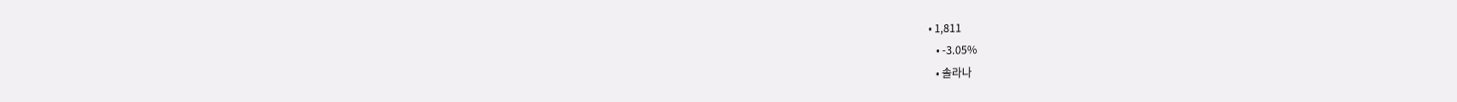• 1,811
    • -3.05%
    • 솔라나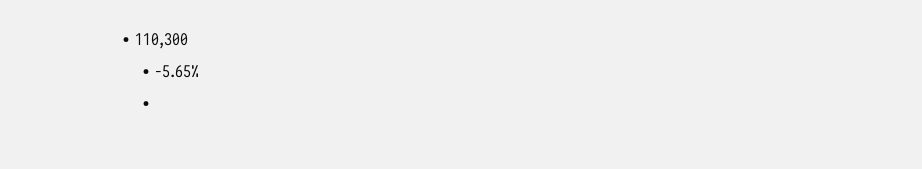• 110,300
    • -5.65%
    •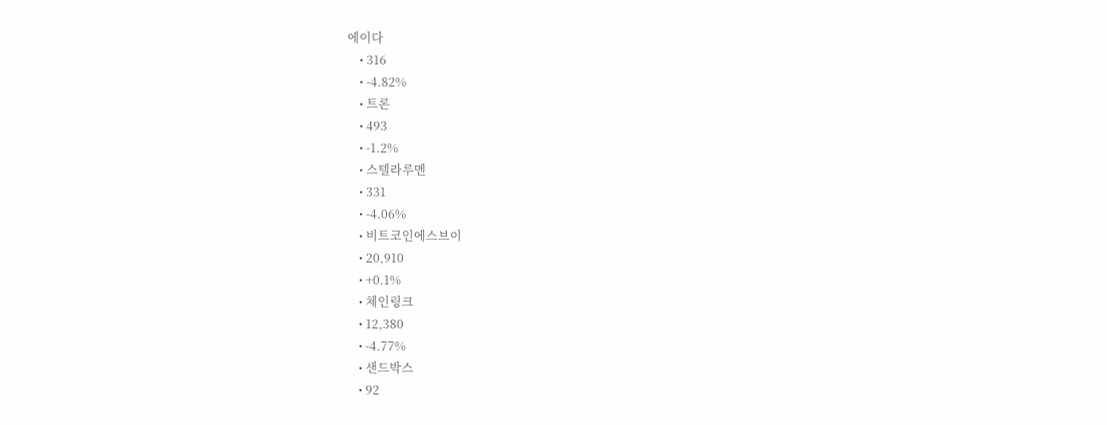에이다
    • 316
    • -4.82%
    • 트론
    • 493
    • -1.2%
    • 스텔라루멘
    • 331
    • -4.06%
    • 비트코인에스브이
    • 20,910
    • +0.1%
    • 체인링크
    • 12,380
    • -4.77%
    • 샌드박스
    • 92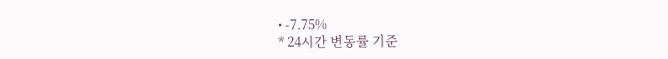• -7.75%
* 24시간 변동률 기준